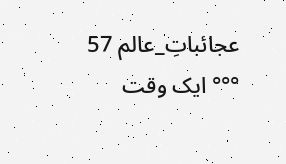عجائباتِ_عالم 57
°°° ایک وقت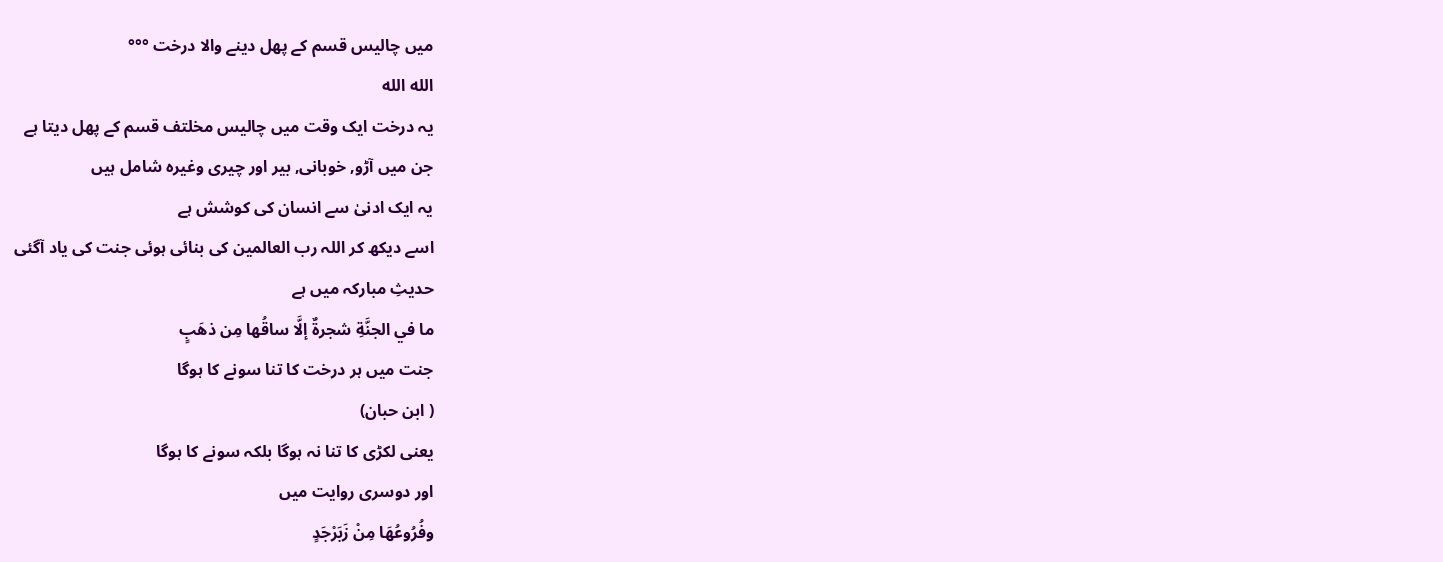میں چالیس قسم کے پھل دینے والا درخت °°°
الله الله
یہ درخت ایک وقت میں چالیس مخلتف قسم کے پھل دیتا ہے
جن میں آڑو, خوبانی, بیر اور چیری وغیرہ شامل ہیں
یہ ایک ادنیٰ سے انسان کی کوشش ہے
اسے دیکھ کر اللہ رب العالمین کی بنائی ہوئی جنت کی یاد آگئی
حدیثِ مبارکہ میں ہے
ما في الجنَّةِ شجرةٌ إلَّا ساقُها مِن ذهَبٍ
جنت میں ہر درخت کا تنا سونے کا ہوگا
( ابن حبان)
یعنی لکڑی کا تنا نہ ہوگا بلکہ سونے کا ہوگا
اور دوسری روایت میں
وفُرُوعُهَا مِنْ زَبَرْجَدٍ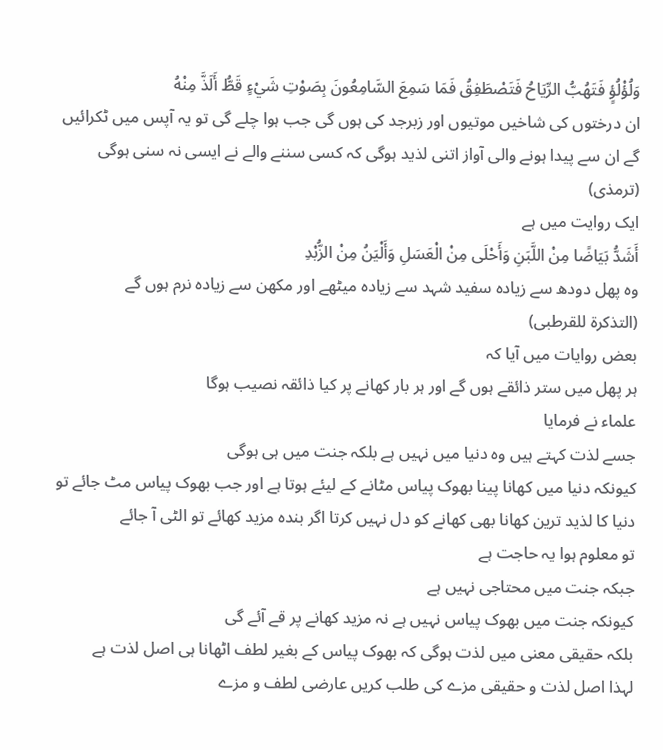وَلُؤْلُؤٍ فَتَهُبُّ الرِّيَاحُ فَتَصْطَفِقُ فَمَا سَمِعَ السَّامِعُونَ بِصَوْتِ شَيْءٍ قَطُّ أَلَذَّ مِنْهُ
ان درختوں کی شاخیں موتیوں اور زبرجد کی ہوں گی جب ہوا چلے گی تو یہ آپس میں ٹکرائیں گے ان سے پیدا ہونے والی آواز اتنی لذید ہوگی کہ کسی سننے والے نے ایسی نہ سنی ہوگی
(ترمذی)
ایک روایت میں ہے
أَشَدُّ بَيَاضًا مِنْ اللَّبَنِ وَأَحْلَى مِنْ الْعَسَلِ وَأَلْيَنُ مِنْ الزُّبْدِ
وہ پھل دودھ سے زیادہ سفید شہد سے زیادہ میٹھے اور مکھن سے زیادہ نرم ہوں گے
(التذکرۃ للقرطبی)
بعض روایات میں آیا کہ
ہر پھل میں ستر ذائقے ہوں گے اور ہر بار کھانے پر کیا ذائقہ نصیب ہوگا
علماء نے فرمایا
جسے لذت کہتے ہیں وہ دنیا میں نہیں ہے بلکہ جنت میں ہی ہوگی
کیونکہ دنیا میں کھانا پینا بھوک پیاس مٹانے کے لیئے ہوتا ہے اور جب بھوک پیاس مٹ جائے تو دنیا کا لذید ترین کھانا بھی کھانے کو دل نہیں کرتا اگر بندہ مزید کھائے تو الٹی آ جائے
تو معلوم ہوا یہ حاجت ہے
جبکہ جنت میں محتاجی نہیں ہے
کیونکہ جنت میں بھوک پیاس نہیں ہے نہ مزید کھانے پر قے آئے گی
بلکہ حقیقی معنی میں لذت ہوگی کہ بھوک پیاس کے بغیر لطف اٹھانا ہی اصل لذت ہے
لہذا اصل لذت و حقیقی مزے کی طلب کریں عارضی لطف و مزے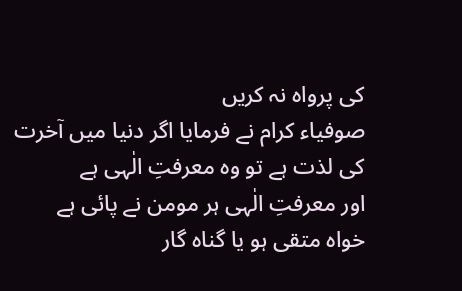کی پرواہ نہ کریں
صوفیاء کرام نے فرمایا اگر دنیا میں آخرت کی لذت ہے تو وہ معرفتِ الٰہی ہے
اور معرفتِ الٰہی ہر مومن نے پائی ہے
خواہ متقی ہو یا گناہ گار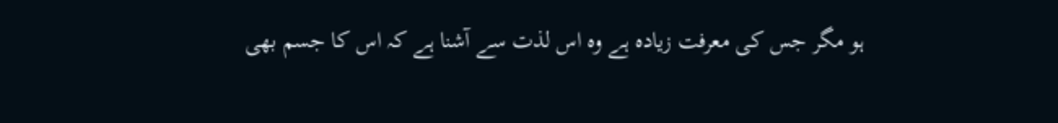ہو مگر جس کی معرفت زیادہ ہے وہ اس لذت سے آشنا ہے کہ اس کا جسم بھی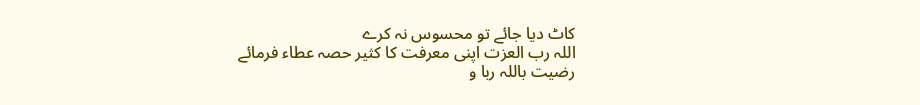کاٹ دیا جائے تو محسوس نہ کرے
اللہ رب العزت اپنی معرفت کا کثیر حصہ عطاء فرمائے
رضیت باللہ ربا و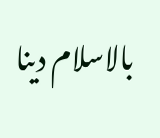بالاسلام دینا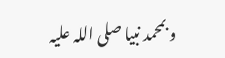و بمحمد نبیا صلی اللہ علیہ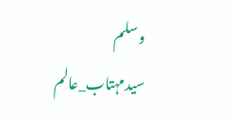وسلم
سیدمہتاب_عالم